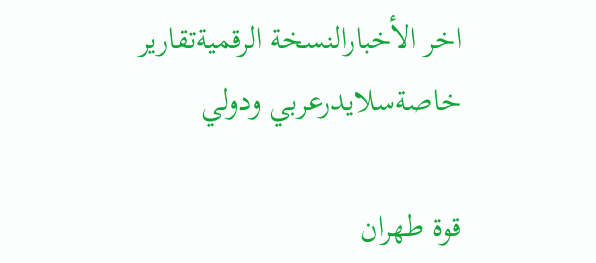اخر الأخبارالنسخة الرقميةتقارير خاصةسلايدرعربي ودولي

قوة طهران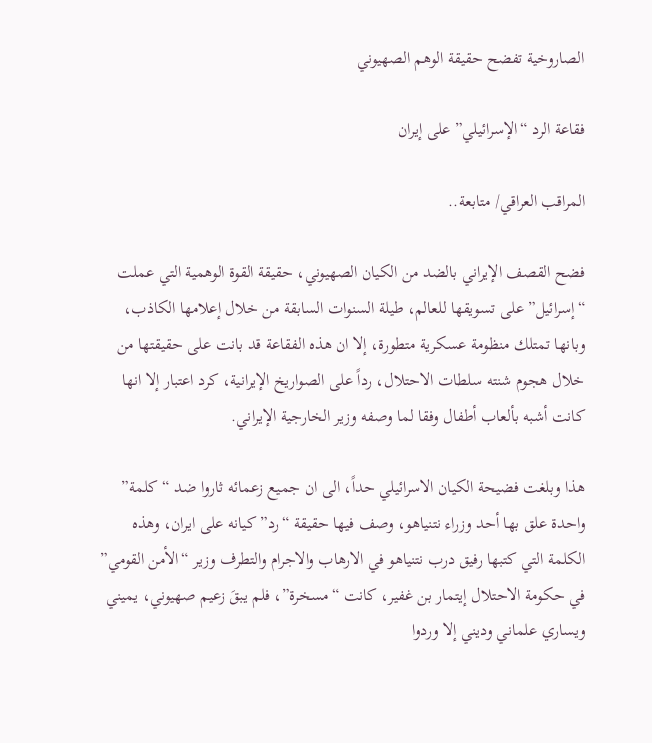الصاروخية تفضح حقيقة الوهم الصهيوني

فقاعة الرد “الإسرائيلي” على إيران

المراقب العراقي/ متابعة..

فضح القصف الإيراني بالضد من الكيان الصهيوني، حقيقة القوة الوهمية التي عملت “إسرائيل” على تسويقها للعالم، طيلة السنوات السابقة من خلال إعلامها الكاذب، وبانها تمتلك منظومة عسكرية متطورة، إلا ان هذه الفقاعة قد بانت على حقيقتها من خلال هجوم شنته سلطات الاحتلال، رداً على الصواريخ الإيرانية، كرد اعتبار إلا انها كانت أشبه بألعاب أطفال وفقا لما وصفه وزير الخارجية الإيراني.

هذا وبلغت فضيحة الكيان الاسرائيلي حداً، الى ان جميع زعمائه ثاروا ضد “كلمة” واحدة علق بها أحد وزراء نتنياهو، وصف فيها حقيقة “رد” كيانه على ايران، وهذه الكلمة التي كتبها رفيق درب نتنياهو في الارهاب والاجرام والتطرف وزير “الأمن القومي” في حكومة الاحتلال إيتمار بن غفير، كانت “مسخرة”، فلم يبقَ زعيم صهيوني، يميني ويساري علماني وديني إلا وردوا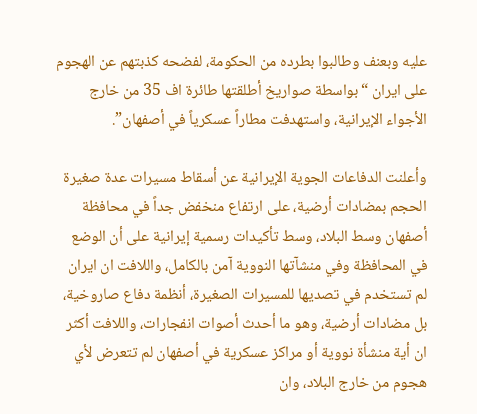عليه وبعنف وطالبوا بطرده من الحكومة، لفضحه كذبتهم عن الهجوم على ايران “بواسطة صواريخ أطلقتها طائرة اف 35 من خارج الأجواء الإيرانية، واستهدفت مطاراً عسكرياً في أصفهان”.

وأعلنت الدفاعات الجوية الإيرانية عن أسقاط مسيرات عدة صغيرة الحجم بمضادات أرضية، على ارتفاع منخفض جداً في محافظة أصفهان وسط البلاد، وسط تأكيدات رسمية إيرانية على أن الوضع في المحافظة وفي منشآتها النووية آمن بالكامل، واللافت ان ايران لم تستخدم في تصديها للمسيرات الصغيرة، أنظمة دفاع صاروخية، بل مضادات أرضية، وهو ما أحدث أصوات انفجارات، واللافت أكثر ان أية منشأة نووية أو مراكز عسكرية في أصفهان لم تتعرض لأي هجوم من خارج البلاد، وان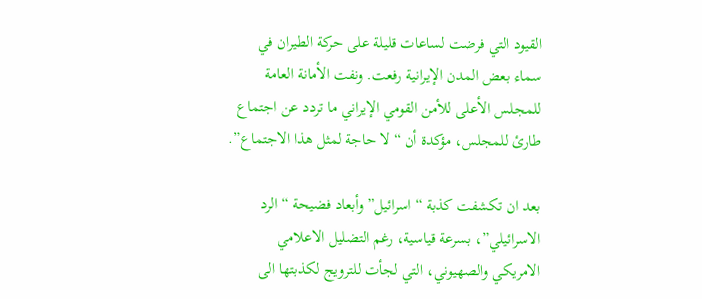القيود التي فرضت لساعات قليلة على حركة الطيران في سماء بعض المدن الإيرانية رفعت. ونفت الأمانة العامة للمجلس الأعلى للأمن القومي الإيراني ما تردد عن اجتماع طارئ للمجلس، مؤكدة أن “لا حاجة لمثل هذا الاجتماع”.

بعد ان تكشفت كذبة “اسرائيل” وأبعاد فضيحة “الرد الاسرائيلي”، بسرعة قياسية، رغم التضليل الاعلامي الامريكي والصهيوني، التي لجأت للترويج لكذبتها الى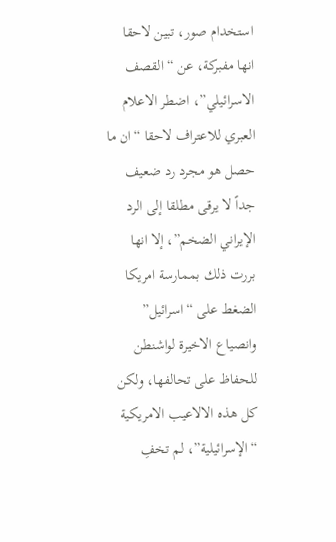استخدام صور، تبين لاحقا انها مفبركة، عن “القصف الاسرائيلي”، اضطر الاعلام العبري للاعتراف لاحقا “ان ما حصل هو مجرد رد ضعيف جداً لا يرقى مطلقا إلى الرد الإيراني الضخم”، إلا انها بررت ذلك بممارسة امريكا الضغط على “اسرائيل” وانصياع الاخيرة لواشنطن للحفاظ على تحالفها، ولكن كل هذه الالاعيب الامريكية “الإسرائيلية”، لم تخفِ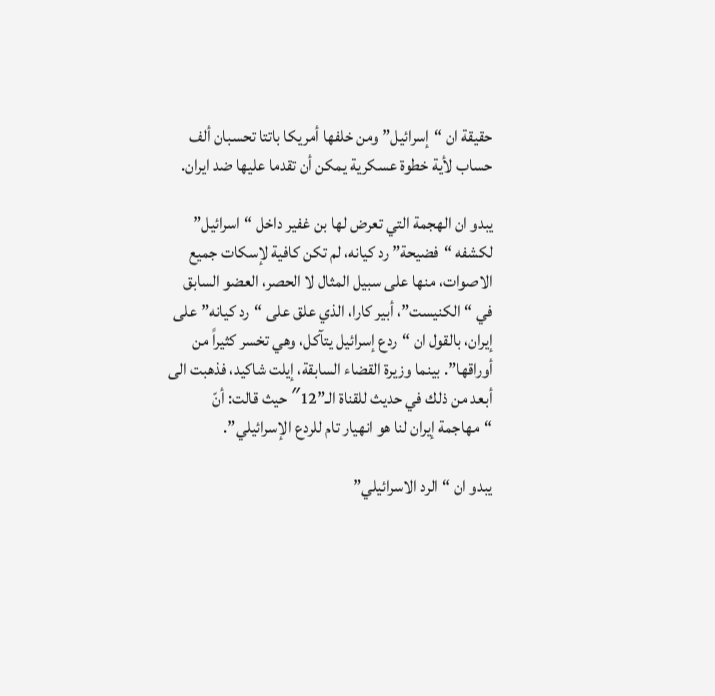حقيقة ان “إسرائيل” ومن خلفها أمريكا باتتا تحسبان ألف حساب لأية خطوة عسكرية يمكن أن تقدما عليها ضد ايران.

يبدو ان الهجمة التي تعرض لها بن غفير داخل “اسرائيل” لكشفه “فضيحة” رد كيانه، لم تكن كافية لإسكات جميع الاصوات، منها على سبيل المثال لا الحصر، العضو السابق في “الكنيست”، أبير كارا، الذي علق على “رد كيانه” على إيران، بالقول ان “ردع إسرائيل يتآكل، وهي تخسر كثيراً من أوراقها”. بينما وزيرة القضاء السابقة، إيلت شاكيد، فذهبت الى أبعد من ذلك في حديث للقناة الـ”12″ حيث قالت: أنّ “مهاجمة إيران لنا هو انهيار تام للردع الإسرائيلي”.

يبدو ان “الرد الاسرائيلي”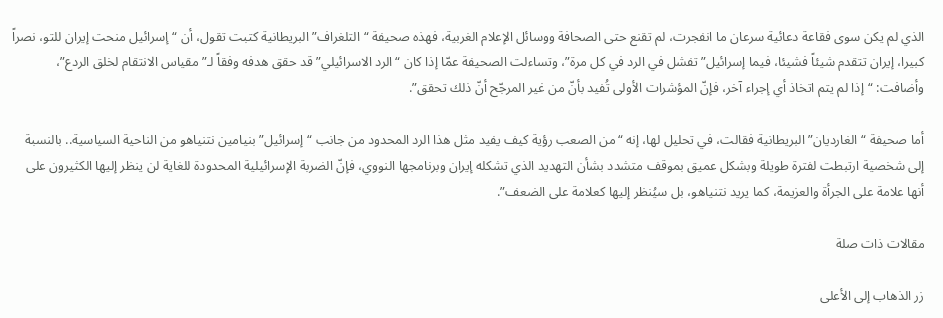الذي لم يكن سوى فقاعة دعائية سرعان ما انفجرت، لم تقنع حتى الصحافة ووسائل الإعلام الغربية، فهذه صحيفة “التلغراف” البريطانية كتبت تقول، أن “إسرائيل منحت إيران للتو، نصراً كبيرا، إيران تتقدم شيئاً فشيئا، فيما إسرائيل” تفشل في الرد في كل مرة”، وتساءلت الصحيفة عمّا إذا كان “الرد الاسرائيلي” قد حقق هدفه وفقاً لـ”مقياس الانتقام لخلق الردع”، وأضافت: “إذا لم يتم اتخاذ أي إجراء آخر، فإنّ المؤشرات الأولى تُفيد بأنّ من غير المرجّح أنّ ذلك تحقق”.

أما صحيفة “الغارديان” البريطانية فقالت، في تحليل لها، إنه “من الصعب رؤية كيف يفيد مثل هذا الرد المحدود من جانب “إسرائيل” بنيامين نتنياهو من الناحية السياسية.. بالنسبة إلى شخصية ارتبطت لفترة طويلة وبشكل عميق بموقف متشدد بشأن التهديد الذي تشكله إيران وبرنامجها النووي، فإنّ الضربة الإسرائيلية المحدودة للغاية لن ينظر إليها الكثيرون على أنها علامة على الجرأة والعزيمة، كما يريد نتنياهو، بل سيُنظر إليها كعلامة على الضعف”.

مقالات ذات صلة

زر الذهاب إلى الأعلى